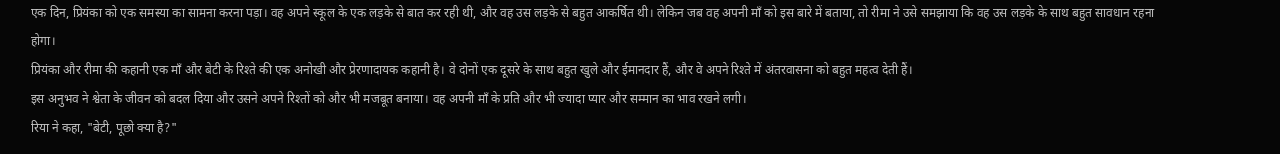एक दिन, प्रियंका को एक समस्या का सामना करना पड़ा। वह अपने स्कूल के एक लड़के से बात कर रही थी, और वह उस लड़के से बहुत आकर्षित थी। लेकिन जब वह अपनी माँ को इस बारे में बताया, तो रीमा ने उसे समझाया कि वह उस लड़के के साथ बहुत सावधान रहना होगा।
प्रियंका और रीमा की कहानी एक माँ और बेटी के रिश्ते की एक अनोखी और प्रेरणादायक कहानी है। वे दोनों एक दूसरे के साथ बहुत खुले और ईमानदार हैं, और वे अपने रिश्ते में अंतरवासना को बहुत महत्व देती हैं।
इस अनुभव ने श्वेता के जीवन को बदल दिया और उसने अपने रिश्तों को और भी मजबूत बनाया। वह अपनी माँ के प्रति और भी ज्यादा प्यार और सम्मान का भाव रखने लगी।
रिया ने कहा, "बेटी, पूछो क्या है?"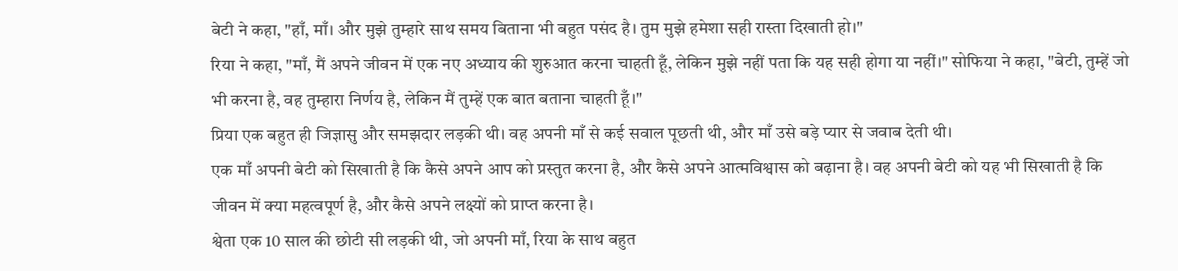बेटी ने कहा, "हाँ, माँ। और मुझे तुम्हारे साथ समय बिताना भी बहुत पसंद है। तुम मुझे हमेशा सही रास्ता दिखाती हो।"
रिया ने कहा, "माँ, मैं अपने जीवन में एक नए अध्याय की शुरुआत करना चाहती हूँ, लेकिन मुझे नहीं पता कि यह सही होगा या नहीं।" सोफिया ने कहा, "बेटी, तुम्हें जो भी करना है, वह तुम्हारा निर्णय है, लेकिन मैं तुम्हें एक बात बताना चाहती हूँ।"
प्रिया एक बहुत ही जिज्ञासु और समझदार लड़की थी। वह अपनी माँ से कई सवाल पूछती थी, और माँ उसे बड़े प्यार से जवाब देती थी।
एक माँ अपनी बेटी को सिखाती है कि कैसे अपने आप को प्रस्तुत करना है, और कैसे अपने आत्मविश्वास को बढ़ाना है। वह अपनी बेटी को यह भी सिखाती है कि जीवन में क्या महत्वपूर्ण है, और कैसे अपने लक्ष्यों को प्राप्त करना है।
श्वेता एक 10 साल की छोटी सी लड़की थी, जो अपनी माँ, रिया के साथ बहुत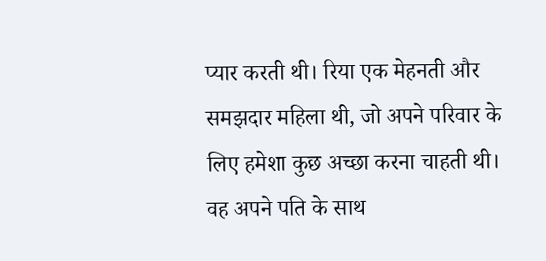प्यार करती थी। रिया एक मेहनती और समझदार महिला थी, जो अपने परिवार के लिए हमेशा कुछ अच्छा करना चाहती थी। वह अपने पति के साथ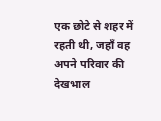एक छोटे से शहर में रहती थी, जहाँ वह अपने परिवार की देखभाल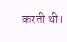करती थी।